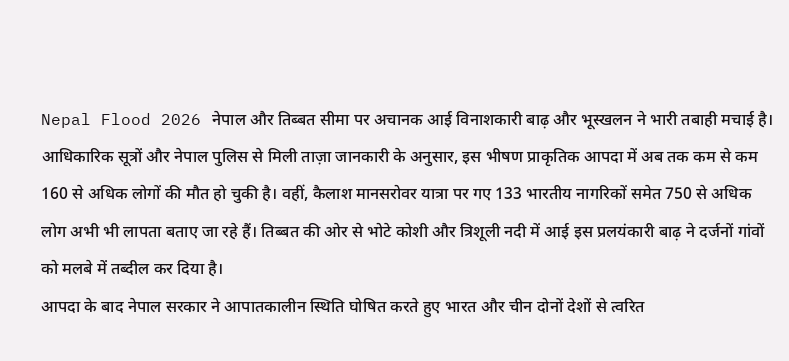Nepal Flood 2026 नेपाल और तिब्बत सीमा पर अचानक आई विनाशकारी बाढ़ और भूस्खलन ने भारी तबाही मचाई है। आधिकारिक सूत्रों और नेपाल पुलिस से मिली ताज़ा जानकारी के अनुसार, इस भीषण प्राकृतिक आपदा में अब तक कम से कम 160 से अधिक लोगों की मौत हो चुकी है। वहीं, कैलाश मानसरोवर यात्रा पर गए 133 भारतीय नागरिकों समेत 750 से अधिक लोग अभी भी लापता बताए जा रहे हैं। तिब्बत की ओर से भोटे कोशी और त्रिशूली नदी में आई इस प्रलयंकारी बाढ़ ने दर्जनों गांवों को मलबे में तब्दील कर दिया है।
आपदा के बाद नेपाल सरकार ने आपातकालीन स्थिति घोषित करते हुए भारत और चीन दोनों देशों से त्वरित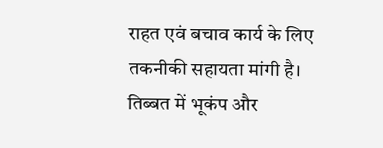राहत एवं बचाव कार्य के लिए तकनीकी सहायता मांगी है।
तिब्बत में भूकंप और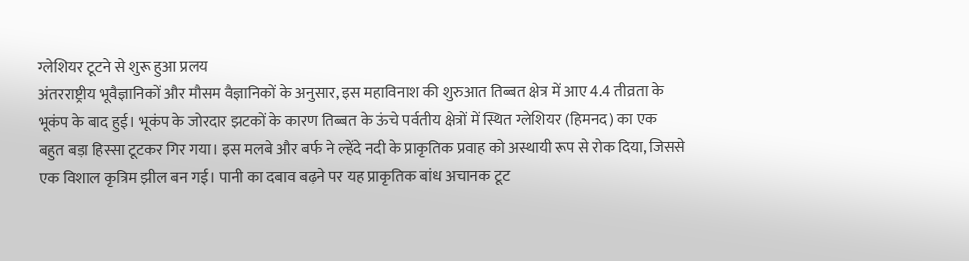ग्लेशियर टूटने से शुरू हुआ प्रलय
अंतरराष्ट्रीय भूवैज्ञानिकों और मौसम वैज्ञानिकों के अनुसार, इस महाविनाश की शुरुआत तिब्बत क्षेत्र में आए 4.4 तीव्रता के भूकंप के बाद हुई। भूकंप के जोरदार झटकों के कारण तिब्बत के ऊंचे पर्वतीय क्षेत्रों में स्थित ग्लेशियर (हिमनद) का एक बहुत बड़ा हिस्सा टूटकर गिर गया। इस मलबे और बर्फ ने ल्हेंदे नदी के प्राकृतिक प्रवाह को अस्थायी रूप से रोक दिया, जिससे एक विशाल कृत्रिम झील बन गई। पानी का दबाव बढ़ने पर यह प्राकृतिक बांध अचानक टूट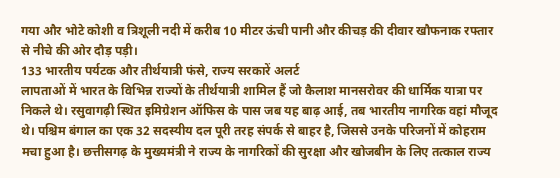गया और भोटे कोशी व त्रिशूली नदी में करीब 10 मीटर ऊंची पानी और कीचड़ की दीवार खौफनाक रफ्तार से नीचे की ओर दौड़ पड़ी।
133 भारतीय पर्यटक और तीर्थयात्री फंसे, राज्य सरकारें अलर्ट
लापताओं में भारत के विभिन्न राज्यों के तीर्थयात्री शामिल हैं जो कैलाश मानसरोवर की धार्मिक यात्रा पर निकले थे। रसुवागढ़ी स्थित इमिग्रेशन ऑफिस के पास जब यह बाढ़ आई, तब भारतीय नागरिक वहां मौजूद थे। पश्चिम बंगाल का एक 32 सदस्यीय दल पूरी तरह संपर्क से बाहर है, जिससे उनके परिजनों में कोहराम मचा हुआ है। छत्तीसगढ़ के मुख्यमंत्री ने राज्य के नागरिकों की सुरक्षा और खोजबीन के लिए तत्काल राज्य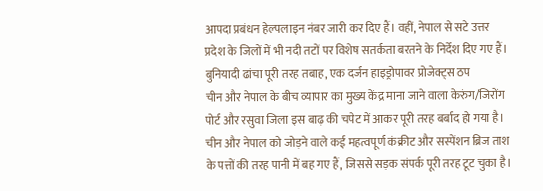आपदा प्रबंधन हेल्पलाइन नंबर जारी कर दिए हैं। वहीं, नेपाल से सटे उत्तर प्रदेश के जिलों में भी नदी तटों पर विशेष सतर्कता बरतने के निर्देश दिए गए हैं।
बुनियादी ढांचा पूरी तरह तबाह, एक दर्जन हाइड्रोपावर प्रोजेक्ट्स ठप
चीन और नेपाल के बीच व्यापार का मुख्य केंद्र माना जाने वाला केरुंग/जिरोंग पोर्ट और रसुवा जिला इस बाढ़ की चपेट में आकर पूरी तरह बर्बाद हो गया है। चीन और नेपाल को जोड़ने वाले कई महत्वपूर्ण कंक्रीट और सस्पेंशन ब्रिज ताश के पत्तों की तरह पानी में बह गए हैं, जिससे सड़क संपर्क पूरी तरह टूट चुका है।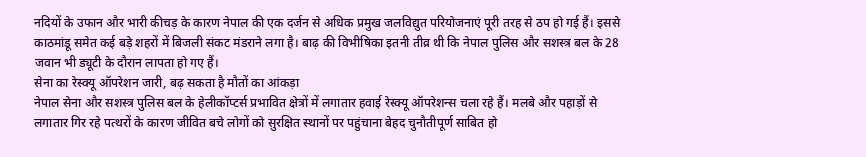नदियों के उफान और भारी कीचड़ के कारण नेपाल की एक दर्जन से अधिक प्रमुख जलविद्युत परियोजनाएं पूरी तरह से ठप हो गई हैं। इससे काठमांडू समेत कई बड़े शहरों में बिजली संकट मंडराने लगा है। बाढ़ की विभीषिका इतनी तीव्र थी कि नेपाल पुलिस और सशस्त्र बल के 28 जवान भी ड्यूटी के दौरान लापता हो गए हैं।
सेना का रेस्क्यू ऑपरेशन जारी, बढ़ सकता है मौतों का आंकड़ा
नेपाल सेना और सशस्त्र पुलिस बल के हेलीकॉप्टर्स प्रभावित क्षेत्रों में लगातार हवाई रेस्क्यू ऑपरेशन्स चला रहे हैं। मलबे और पहाड़ों से लगातार गिर रहे पत्थरों के कारण जीवित बचे लोगों को सुरक्षित स्थानों पर पहुंचाना बेहद चुनौतीपूर्ण साबित हो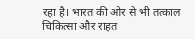रहा है। भारत की ओर से भी तत्काल चिकित्सा और राहत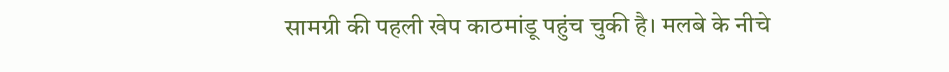सामग्री की पहली खेप काठमांडू पहुंच चुकी है। मलबे के नीचे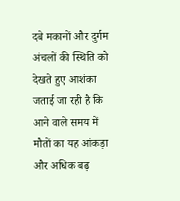दबे मकानों और दुर्गम अंचलों की स्थिति को देखते हुए आशंका जताई जा रही है कि आने वाले समय में मौतों का यह आंकड़ा और अधिक बढ़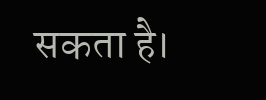सकता है।